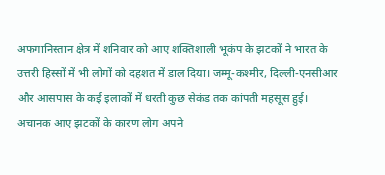अफगानिस्तान क्षेत्र में शनिवार को आए शक्तिशाली भूकंप के झटकों ने भारत के उत्तरी हिस्सों में भी लोगों को दहशत में डाल दिया। जम्मू-कश्मीर, दिल्ली-एनसीआर और आसपास के कई इलाकों में धरती कुछ सेकंड तक कांपती महसूस हुई। अचानक आए झटकों के कारण लोग अपने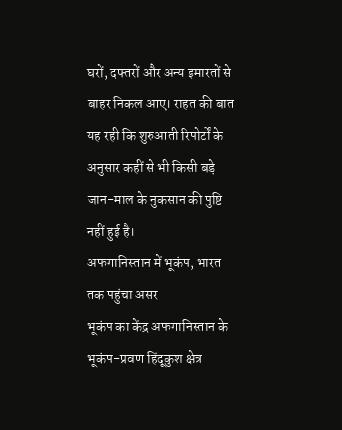घरों, दफ्तरों और अन्य इमारतों से बाहर निकल आए। राहत की बात यह रही कि शुरुआती रिपोर्टों के अनुसार कहीं से भी किसी बड़े जान-माल के नुकसान की पुष्टि नहीं हुई है।
अफगानिस्तान में भूकंप, भारत तक पहुंचा असर
भूकंप का केंद्र अफगानिस्तान के भूकंप-प्रवण हिंदूकुश क्षेत्र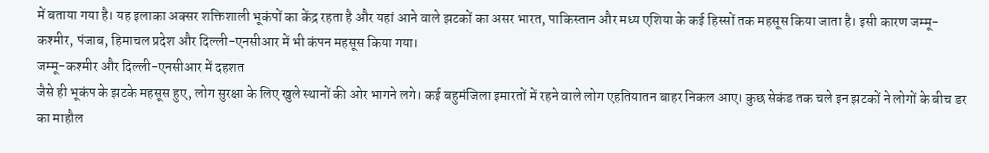में बताया गया है। यह इलाका अक्सर शक्तिशाली भूकंपों का केंद्र रहता है और यहां आने वाले झटकों का असर भारत, पाकिस्तान और मध्य एशिया के कई हिस्सों तक महसूस किया जाता है। इसी कारण जम्मू-कश्मीर, पंजाब, हिमाचल प्रदेश और दिल्ली-एनसीआर में भी कंपन महसूस किया गया।
जम्मू-कश्मीर और दिल्ली-एनसीआर में दहशत
जैसे ही भूकंप के झटके महसूस हुए, लोग सुरक्षा के लिए खुले स्थानों की ओर भागने लगे। कई बहुमंजिला इमारतों में रहने वाले लोग एहतियातन बाहर निकल आए। कुछ सेकंड तक चले इन झटकों ने लोगों के बीच डर का माहौल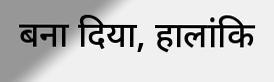बना दिया, हालांकि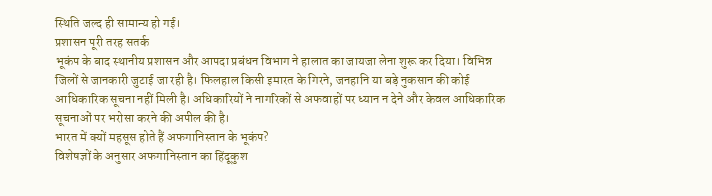स्थिति जल्द ही सामान्य हो गई।
प्रशासन पूरी तरह सतर्क
भूकंप के बाद स्थानीय प्रशासन और आपदा प्रबंधन विभाग ने हालात का जायजा लेना शुरू कर दिया। विभिन्न जिलों से जानकारी जुटाई जा रही है। फिलहाल किसी इमारत के गिरने, जनहानि या बड़े नुकसान की कोई आधिकारिक सूचना नहीं मिली है। अधिकारियों ने नागरिकों से अफवाहों पर ध्यान न देने और केवल आधिकारिक सूचनाओं पर भरोसा करने की अपील की है।
भारत में क्यों महसूस होते हैं अफगानिस्तान के भूकंप?
विशेषज्ञों के अनुसार अफगानिस्तान का हिंदूकुश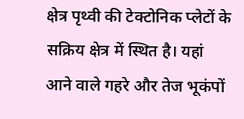क्षेत्र पृथ्वी की टेक्टोनिक प्लेटों के सक्रिय क्षेत्र में स्थित है। यहां आने वाले गहरे और तेज भूकंपों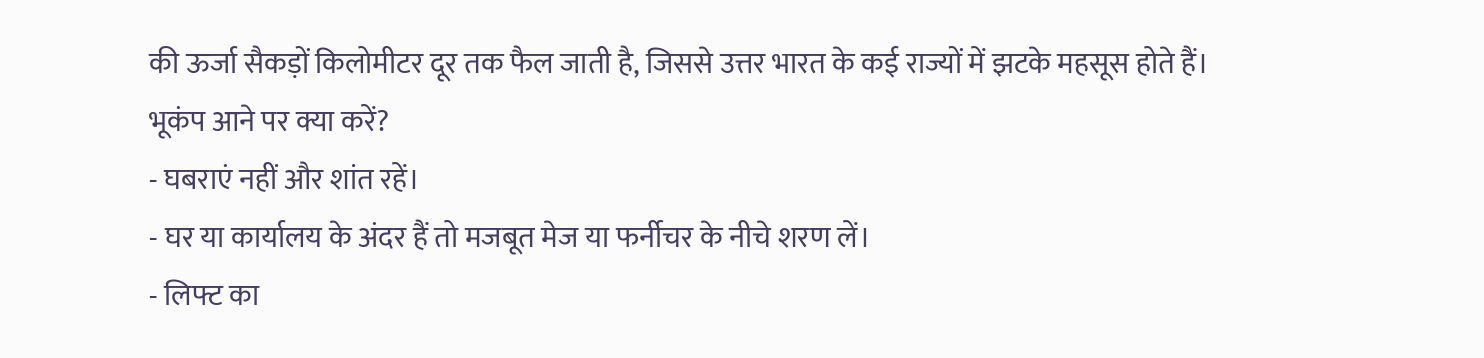की ऊर्जा सैकड़ों किलोमीटर दूर तक फैल जाती है, जिससे उत्तर भारत के कई राज्यों में झटके महसूस होते हैं।
भूकंप आने पर क्या करें?
- घबराएं नहीं और शांत रहें।
- घर या कार्यालय के अंदर हैं तो मजबूत मेज या फर्नीचर के नीचे शरण लें।
- लिफ्ट का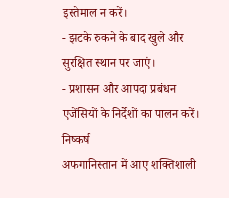इस्तेमाल न करें।
- झटके रुकने के बाद खुले और सुरक्षित स्थान पर जाएं।
- प्रशासन और आपदा प्रबंधन एजेंसियों के निर्देशों का पालन करें।
निष्कर्ष
अफगानिस्तान में आए शक्तिशाली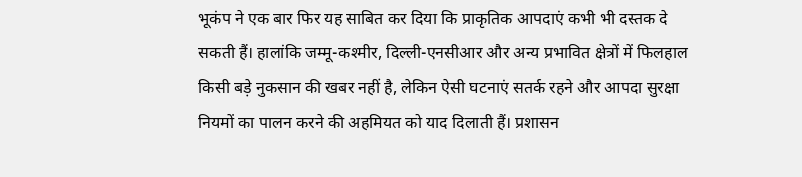भूकंप ने एक बार फिर यह साबित कर दिया कि प्राकृतिक आपदाएं कभी भी दस्तक दे सकती हैं। हालांकि जम्मू-कश्मीर, दिल्ली-एनसीआर और अन्य प्रभावित क्षेत्रों में फिलहाल किसी बड़े नुकसान की खबर नहीं है, लेकिन ऐसी घटनाएं सतर्क रहने और आपदा सुरक्षा नियमों का पालन करने की अहमियत को याद दिलाती हैं। प्रशासन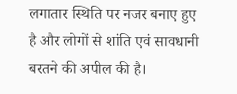लगातार स्थिति पर नजर बनाए हुए है और लोगों से शांति एवं सावधानी बरतने की अपील की है।